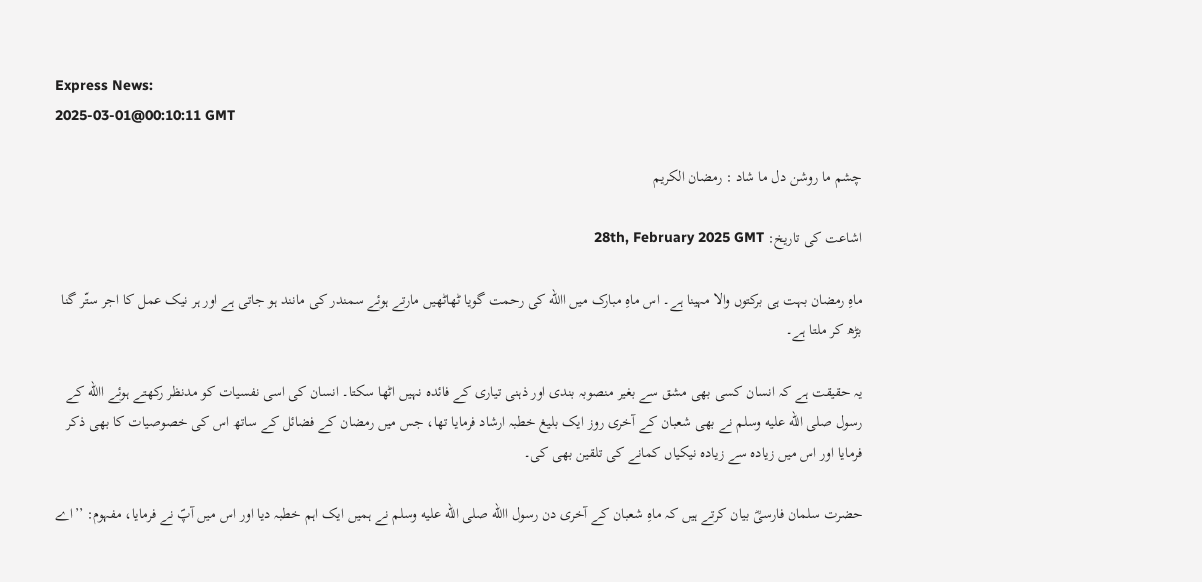Express News:
2025-03-01@00:10:11 GMT

چشم ما روشن دل ما شاد : رمضان الکریم

اشاعت کی تاریخ: 28th, February 2025 GMT

ماہِ رمضان بہت ہی برکتوں والا مہینا ہے۔ اس ماہِ مبارک میں االله کی رحمت گویا ٹھاٹھیں مارتے ہوئے سمندر کی مانند ہو جاتی ہے اور ہر نیک عمل کا اجر ستّر گنا بڑھ کر ملتا ہے۔

یہ حقیقت ہے کہ انسان کسی بھی مشق سے بغیر منصوبہ بندی اور ذہنی تیاری کے فائدہ نہیں اٹھا سکتا۔ انسان کی اسی نفسیات کو مدنظر رکھتے ہوئے االله کے رسول صلى الله عليه وسلم نے بھی شعبان کے آخری روز ایک بلیغ خطبہ ارشاد فرمایا تھا، جس میں رمضان کے فضائل کے ساتھ اس کی خصوصیات کا بھی ذکر فرمایا اور اس میں زیادہ سے زیادہ نیکیاں کمانے کی تلقین بھی کی۔

حضرت سلمان فارسیؓ بیان کرتے ہیں کہ ماہِ شعبان کے آخری دن رسول االله صلى الله عليه وسلم نے ہمیں ایک اہم خطبہ دیا اور اس میں آپؐ نے فرمایا، مفہوم: ’’اے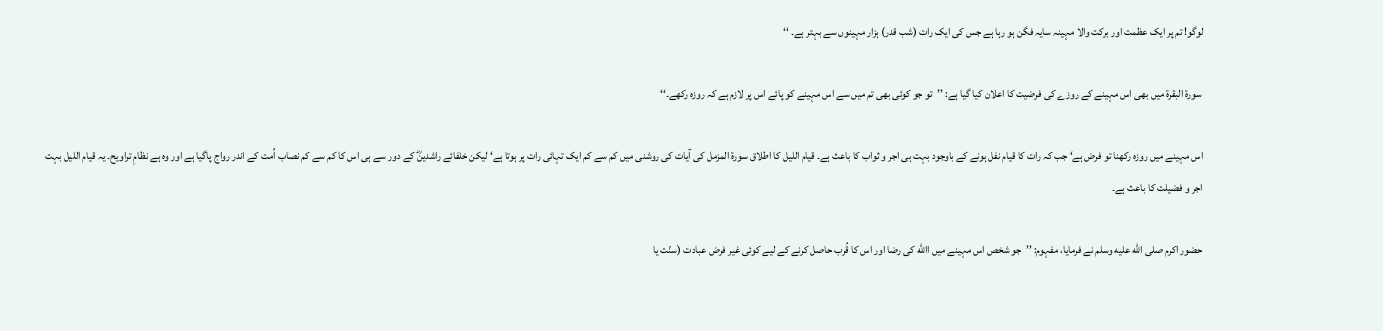لوگو! تم پر ایک عظمت اور برکت والا مہینہ سایہ فگن ہو رہا ہے جس کی ایک رات (شب قدر) ہزار مہینوں سے بہتر ہے۔ ‘‘

سورۃ البقرۃ میں بھی اس مہینے کے روزے کی فرضیت کا اعلان کیا گیا ہے: ’’تو جو کوئی بھی تم میں سے اس مہینے کو پائے اس پر لازم ہے کہ روزہ رکھے۔‘‘

اس مہینے میں روزہ رکھنا تو فرض ہے‘ جب کہ رات کا قیام نفل ہونے کے باوجود بہت ہی اجر و ثواب کا باعث ہے۔ قیام اللیل کا اطلاق سورۃ المزمل کی آیات کی روشنی میں کم سے کم ایک تہائی رات پر ہوتا ہے‘ لیکن خلفائے راشدینؓ کے دور سے ہی اس کا کم سے کم نصاب اُمت کے اندر رواج پاگیا ہے اور وہ ہے نظامِ تراویح۔ یہ قیام اللیل بہت اجر و فضیلت کا باعث ہے۔

حضور اکرم صلى الله عليه وسلم نے فرمایا، مفہوم: ’’جو شخص اس مہینے میں االله کی رضا اور اس کا قُرب حاصل کرنے کے لیے کوئی غیر فرض عبادت (سنّت یا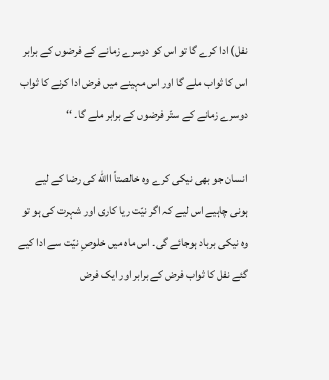نفل) ادا کرے گا تو اس کو دوسرے زمانے کے فرضوں کے برابر اس کا ثواب ملے گا اور اس مہینے میں فرض ادا کرنے کا ثواب دوسرے زمانے کے ستّر فرضوں کے برابر ملے گا۔ ‘‘

انسان جو بھی نیکی کرے وہ خالصتاً االله کی رضا کے لیے ہونی چاہیے اس لیے کہ اگر نیّت ریا کاری اور شہرت کی ہو تو وہ نیکی برباد ہوجائے گی۔ اس ماہ میں خلوصِ نیّت سے ادا کیے گئے نفل کا ثواب فرض کے برابر اور ایک فرض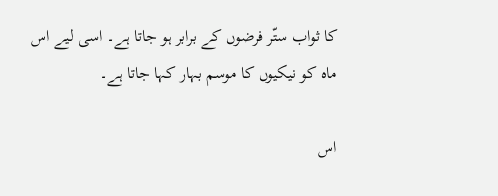کا ثواب ستّر فرضوں کے برابر ہو جاتا ہے۔ اسی لیے اس ماہ کو نیکیوں کا موسم بہار کہا جاتا ہے۔

اس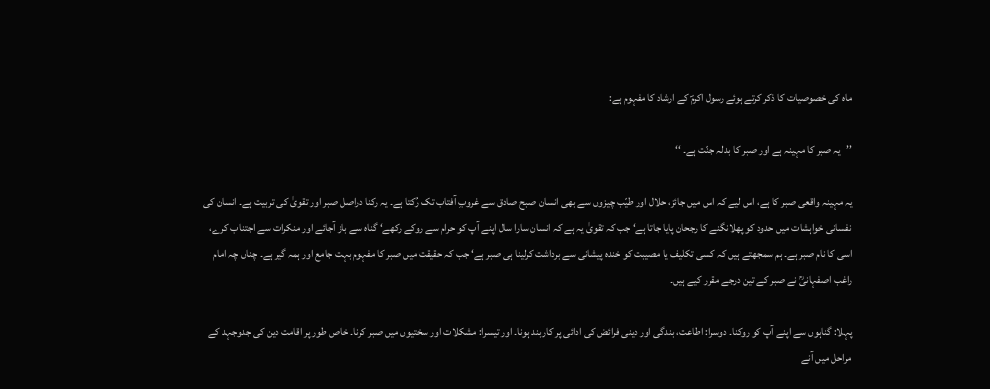ماہ کی خصوصیات کا ذکر کرتے ہوئے رسول اکرمؐ کے ارشاد کا مفہوم ہے:

’’یہ صبر کا مہینہ ہے اور صبر کا بدلہ جنّت ہے۔ ‘‘

یہ مہینہ واقعی صبر کا ہے، اس لیے کہ اس میں جائز، حلال اور طیّب چیزوں سے بھی انسان صبح صادق سے غروبِ آفتاب تک رُکتا ہے۔ یہ رکنا دراصل صبر اور تقویٰ کی تربیت ہے۔ انسان کی نفسانی خواہشات میں حدود کو پھلانگنے کا رجحان پایا جاتا ہے‘ جب کہ تقویٰ یہ ہے کہ انسان سارا سال اپنے آپ کو حرام سے روکے رکھے‘ گناہ سے باز آجائے اور منکرات سے اجتناب کرے، اسی کا نام صبر ہے۔ ہم سمجھتے ہیں کہ کسی تکلیف یا مصیبت کو خندہ پیشانی سے برداشت کرلینا ہی صبر ہے‘ جب کہ حقیقت میں صبر کا مفہوم بہت جامع اور ہمہ گیر ہے۔ چناں چہ امام راغب اصفہانیؒ نے صبر کے تین درجے مقرر کیے ہیں۔

پہلا: گناہوں سے اپنے آپ کو روکنا۔ دوسرا: اطاعت، بندگی اور دینی فرائض کی ادائی پر کاربند ہونا۔ اور تیسرا: مشکلات اور سختیوں میں صبر کرنا۔ خاص طور پر اقامت دین کی جدوجہد کے مراحل میں آنے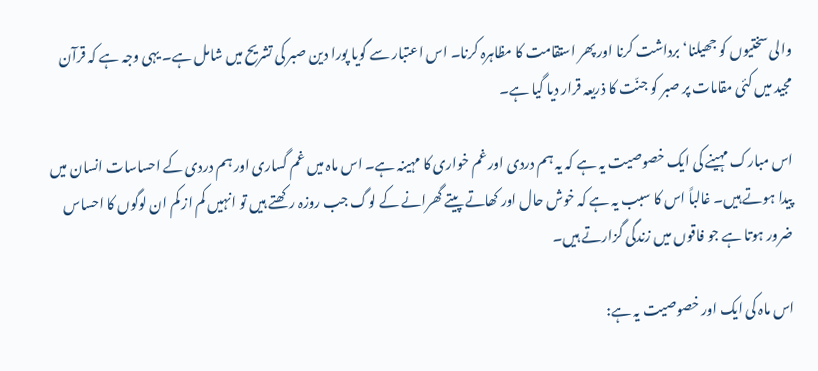والی سختیوں کو جھیلنا‘ برداشت کرنا اور پھر استقامت کا مظاہرہ کرنا۔ اس اعتبار سے گویا پورا دین صبر کی تشریح میں شامل ہے۔ یہی وجہ ہے کہ قرآن مجید میں کئی مقامات پر صبر کو جنّت کا ذریعہ قرار دیا گیا ہے۔

اس مبارک مہینے کی ایک خصوصیت یہ ہے کہ یہ ہم دردی اور غم خواری کا مہینہ ہے۔ اس ماہ میں غم گساری اور ہم دردی کے احساسات انسان میں پیدا ہوتے ہیں۔ غالباً اس کا سبب یہ ہے کہ خوش حال اور کھاتے پیتے گھرانے کے لوگ جب روزہ رکھتے ہیں تو انہیں کم از کم ان لوگوں کا احساس ضرور ہوتا ہے جو فاقوں میں زندگی گزارتے ہیں۔

اس ماہ کی ایک اور خصوصیت یہ ہے: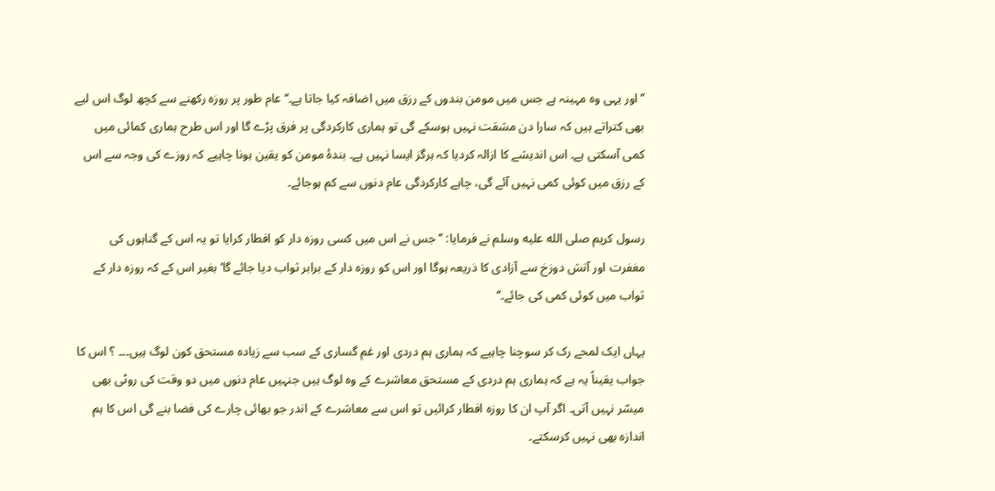’’اور یہی وہ مہینہ ہے جس میں مومن بندوں کے رزق میں اضافہ کیا جاتا ہے۔‘‘ عام طور پر روزہ رکھنے سے کچھ لوگ اس لیے بھی کتراتے ہیں کہ سارا دن مشقت نہیں ہوسکے گی تو ہماری کارکردگی پر فرق پڑے گا اور اس طرح ہماری کمائی میں کمی آسکتی ہے۔ اس اندیشے کا ازالہ کردیا کہ ہرگز ایسا نہیں ہے۔ بندۂ مومن کو یقین ہونا چاہیے کہ روزے کی وجہ سے اس کے رزق میں کوئی کمی نہیں آئے گی، چاہے کارکردگی عام دنوں سے کم ہوجائے۔

رسول کریم صلى الله عليه وسلم نے فرمایا: ’’جس نے اس میں کسی روزہ دار کو افطار کرایا تو یہ اس کے گناہوں کی مغفرت اور آتش دوزخ سے آزادی کا ذریعہ ہوگا اور اس کو روزہ دار کے برابر ثواب دیا جائے گا‘ بغیر اس کے کہ روزہ دار کے ثواب میں کوئی کمی کی جائے۔‘‘

یہاں ایک لمحے رک کر سوچنا چاہیے کہ ہماری ہم دردی اور غم گساری کے سب سے زیادہ مستحق کون لوگ ہیں۔۔۔ ؟ اس کا جواب یقیناً یہ ہے کہ ہماری ہم دردی کے مستحق معاشرے کے وہ لوگ ہیں جنہیں عام دنوں میں دو وقت کی روٹی بھی میسّر نہیں آتی۔ اگر آپ ان کا روزہ افطار کرائیں تو اس سے معاشرے کے اندر جو بھائی چارے کی فضا بنے گی اس کا ہم اندازہ بھی نہیں کرسکتے۔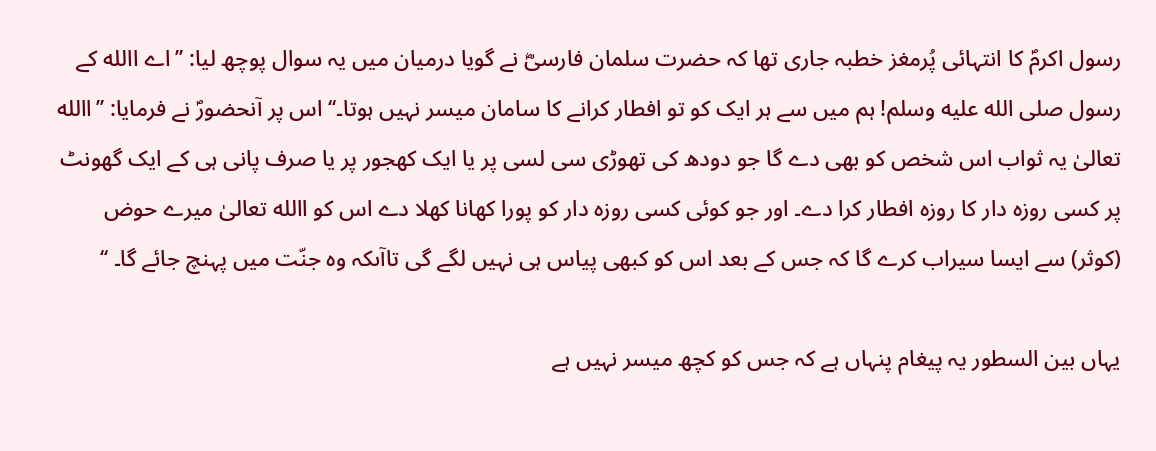رسول اکرمؐ کا انتہائی پُرمغز خطبہ جاری تھا کہ حضرت سلمان فارسیؓ نے گویا درمیان میں یہ سوال پوچھ لیا: ’’اے االله کے رسول صلى الله عليه وسلم! ہم میں سے ہر ایک کو تو افطار کرانے کا سامان میسر نہیں ہوتا۔‘‘ اس پر آنحضورؐ نے فرمایا: ’’االله تعالیٰ یہ ثواب اس شخص کو بھی دے گا جو دودھ کی تھوڑی سی لسی پر یا ایک کھجور پر یا صرف پانی ہی کے ایک گھونٹ پر کسی روزہ دار کا روزہ افطار کرا دے۔ اور جو کوئی کسی روزہ دار کو پورا کھانا کھلا دے اس کو االله تعالیٰ میرے حوض (کوثر) سے ایسا سیراب کرے گا کہ جس کے بعد اس کو کبھی پیاس ہی نہیں لگے گی تاآںکہ وہ جنّت میں پہنچ جائے گا۔ ‘‘

یہاں بین السطور یہ پیغام پنہاں ہے کہ جس کو کچھ میسر نہیں ہے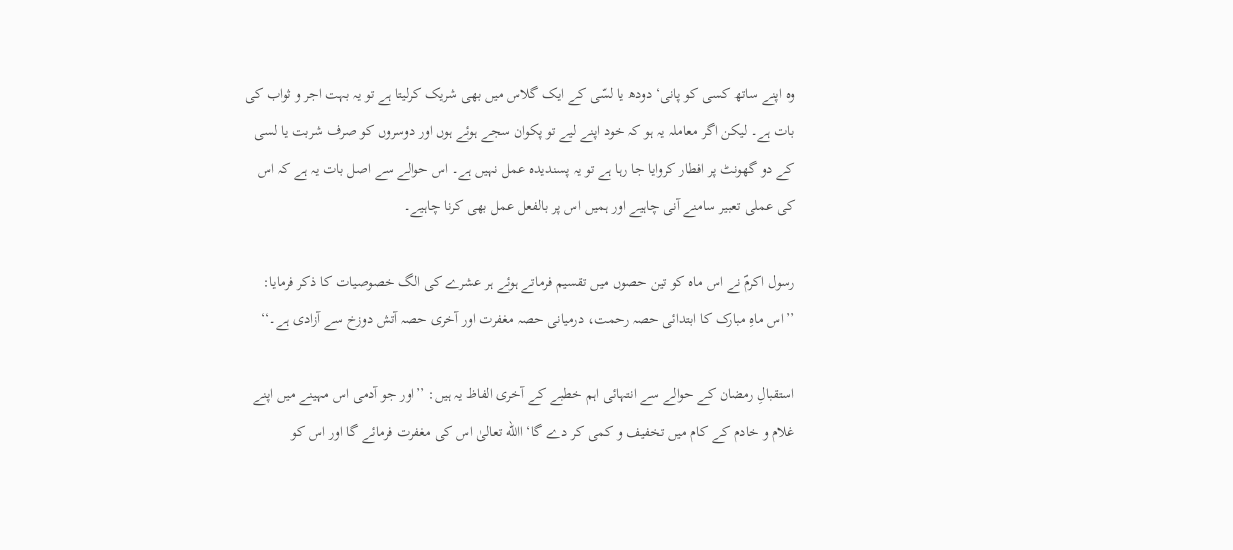وہ اپنے ساتھ کسی کو پانی‘ دودھ یا لسّی کے ایک گلاس میں بھی شریک کرلیتا ہے تو یہ بہت اجر و ثواب کی بات ہے۔ لیکن اگر معاملہ یہ ہو کہ خود اپنے لیے تو پکوان سجے ہوئے ہوں اور دوسروں کو صرف شربت یا لسی کے دو گھونٹ پر افطار کروایا جا رہا ہے تو یہ پسندیدہ عمل نہیں ہے۔ اس حوالے سے اصل بات یہ ہے کہ اس کی عملی تعبیر سامنے آنی چاہیے اور ہمیں اس پر بالفعل عمل بھی کرنا چاہیے۔

رسول اکرمؐ نے اس ماہ کو تین حصوں میں تقسیم فرماتے ہوئے ہر عشرے کی الگ خصوصیات کا ذکر فرمایا: ’’اس ماہِ مبارک کا ابتدائی حصہ رحمت، درمیانی حصہ مغفرت اور آخری حصہ آتش دوزخ سے آزادی ہے۔‘‘

استقبالِ رمضان کے حوالے سے انتہائی اہم خطبے کے آخری الفاظ یہ ہیں: ’’اور جو آدمی اس مہینے میں اپنے غلام و خادم کے کام میں تخفیف و کمی کر دے گا‘ االله تعالیٰ اس کی مغفرت فرمائے گا اور اس کو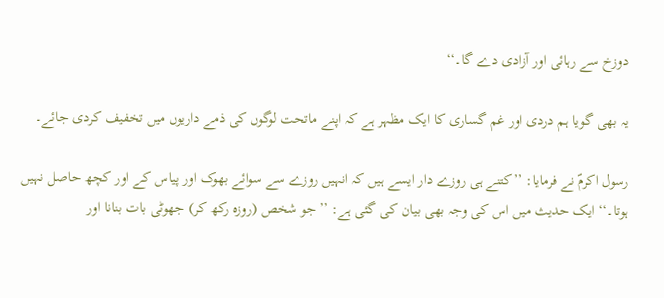دوزخ سے رہائی اور آزادی دے گا۔‘‘

یہ بھی گویا ہم دردی اور غم گساری کا ایک مظہر ہے کہ اپنے ماتحت لوگوں کی ذمے داریوں میں تخفیف کردی جائے۔

رسول اکرمؐ نے فرمایا: ’’کتنے ہی روزے دار ایسے ہیں کہ انہیں روزے سے سوائے بھوک اور پیاس کے اور کچھ حاصل نہیں ہوتا۔‘‘ ایک حدیث میں اس کی وجہ بھی بیان کی گئی ہے: ’’جو شخص (روزہ رکھ کر) جھوٹی بات بنانا اور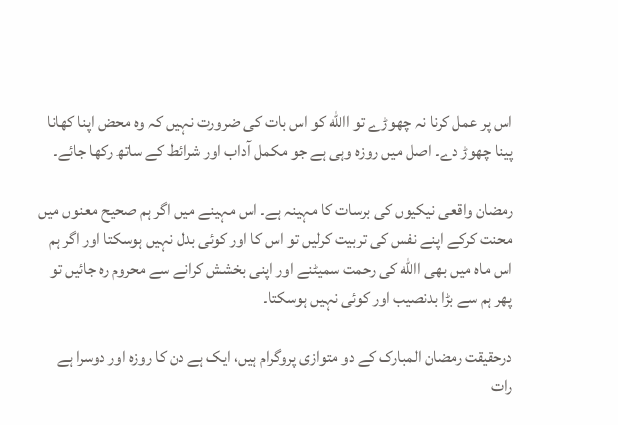اس پر عمل کرنا نہ چھوڑے تو االله کو اس بات کی ضرورت نہیں کہ وہ محض اپنا کھانا پینا چھوڑ دے۔ اصل میں روزہ وہی ہے جو مکمل آداب اور شرائط کے ساتھ رکھا جائے۔

رمضان واقعی نیکیوں کی برسات کا مہینہ ہے۔ اس مہینے میں اگر ہم صحیح معنوں میں محنت کرکے اپنے نفس کی تربیت کرلیں تو اس کا اور کوئی بدل نہیں ہوسکتا اور اگر ہم اس ماہ میں بھی االله کی رحمت سمیٹنے اور اپنی بخشش کرانے سے محروم رہ جائیں تو پھر ہم سے بڑا بدنصیب اور کوئی نہیں ہوسکتا۔

درحقیقت رمضان المبارک کے دو متوازی پروگرام ہیں، ایک ہے دن کا روزہ اور دوسرا ہے رات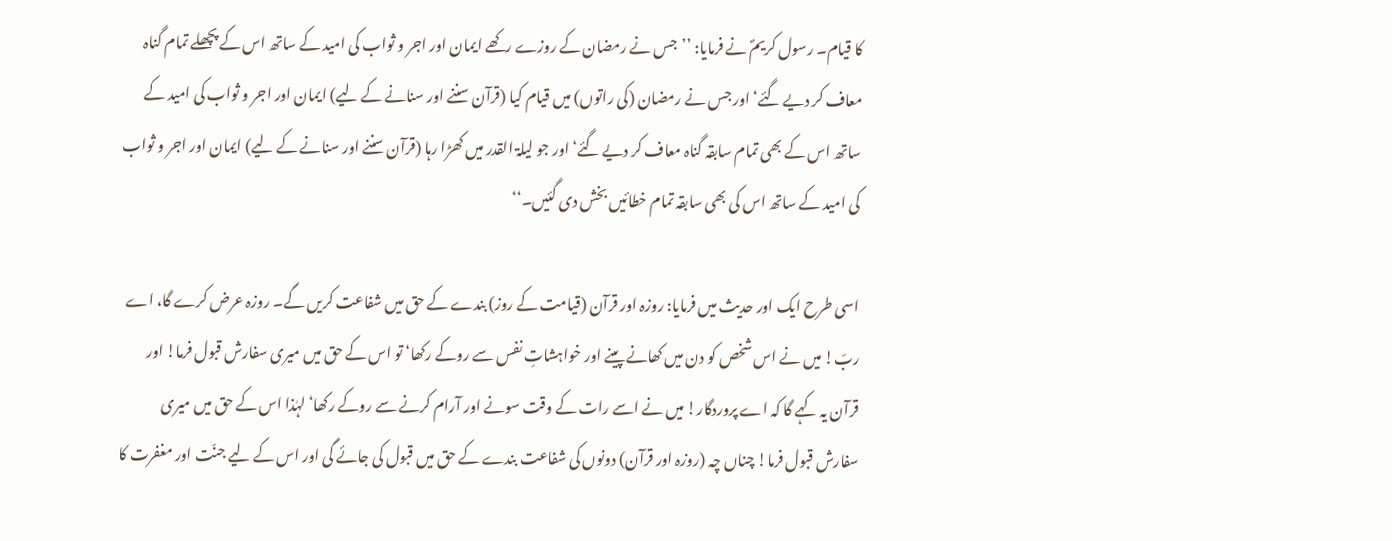کا قیام۔ رسول کریمؐ نے فرمایا: ’’جس نے رمضان کے روزے رکھے ایمان اور اجر و ثواب کی امید کے ساتھ اس کے پچھلے تمام گناہ معاف کر دیے گئے‘ اور جس نے رمضان (کی راتوں) میں قیام کیا (قرآن سننے اور سنانے کے لیے) ایمان اور اجر و ثواب کی امید کے ساتھ اس کے بھی تمام سابقہ گناہ معاف کر دیے گئے‘ اور جو لیلۃ القدر میں کھڑا رہا (قرآن سننے اور سنانے کے لیے) ایمان اور اجر و ثواب کی امید کے ساتھ اس کی بھی سابقہ تمام خطائیں بخش دی گئیں۔‘‘

اسی طرح ایک اور حدیث میں فرمایا: روزہ اور قرآن (قیامت کے روز) بندے کے حق میں شفاعت کریں گے۔ روزہ عرض کرے گا، اے ربّ! میں نے اس شخص کو دن میں کھانے پینے اور خواہشاتِ نفس سے روکے رکھا‘ تو اس کے حق میں میری سفارش قبول فرما! اور قرآن یہ کہے گا کہ اے پروردگار! میں نے اسے رات کے وقت سونے اور آرام کرنے سے روکے رکھا‘ لہٰذا اس کے حق میں میری سفارش قبول فرما! چناں چہ (روزہ اور قرآن) دونوں کی شفاعت بندے کے حق میں قبول کی جائے گی اور اس کے لیے جنّت اور مغفرت کا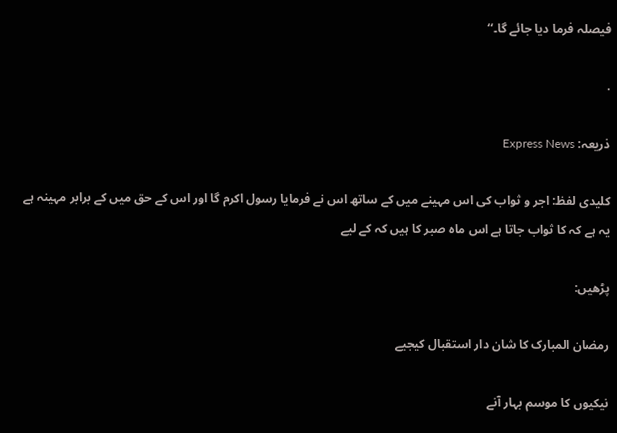فیصلہ فرما دیا جائے گا۔‘‘

.

ذریعہ: Express News

کلیدی لفظ: اجر و ثواب کی اس مہینے میں کے ساتھ اس نے فرمایا رسول اکرم گا اور اس کے حق میں کے برابر مہینہ ہے یہ ہے کہ کا ثواب جاتا ہے اس ماہ صبر کا ہیں کہ کے لیے

پڑھیں:

رمضان المبارک کا شان دار استقبال کیجیے

نیکیوں کا موسم بہار آنے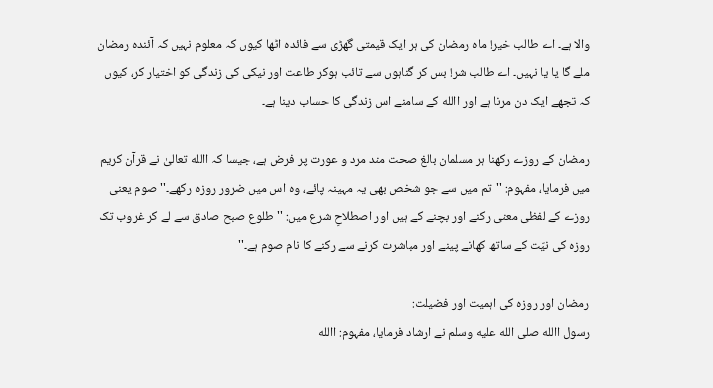والا ہے۔ اے طالب خیر! ماہ رمضان کی ہر ایک قیمتی گھڑی سے فائدہ اٹھا کیوں کہ معلوم نہیں کہ آئندہ رمضان ملے گا یا یا نہیں۔ اے طالب شر! بس کر گناہوں سے تائب ہوکر طاعت اور نیکی کی زندگی کو اختیار کر، کیوں کہ تجھے ایک دن مرنا ہے اور االله کے سامنے اس زندگی کا حساب دینا ہے۔

رمضان کے روزے رکھنا ہر مسلمان بالغ صحت مند مرد و عورت پر فرض ہے، جیسا کہ االله تعالیٰ نے قرآن کریم میں فرمایا، مفہوم: ''تم میں سے جو شخص بھی یہ مہینہ پائے، وہ اس میں ضرور روزہ رکھے۔'' صوم یعنی روزے کے لفظی معنی رکنے اور بچنے کے ہیں اور اصطلاحِ شرع میں: ''طلوع صبح صادق سے لے کر غروب تک روزہ کی نیّت کے ساتھ کھانے پینے اور مباشرت کرنے سے رکنے کا نام صوم ہے۔''

رمضان اور روزہ کی اہمیت اور فضیلت:
رسول االله صلى الله عليه وسلم نے ارشاد فرمایا، مفہوم: االله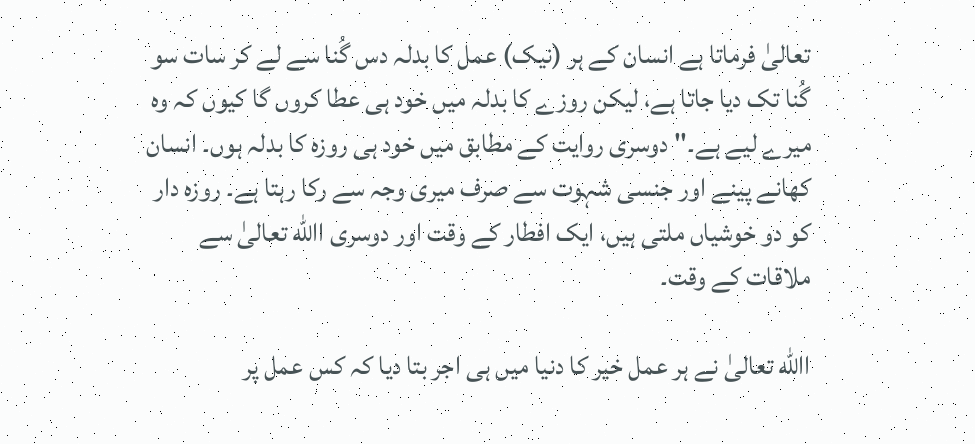تعالیٰ فرماتا ہے انسان کے ہر (نیک) عمل کا بدلہ دس گُنا سے لے کر سات سو گُنا تک دیا جاتا ہے، لیکن روزے کا بدلہ میں خود ہی عطا کروں گا کیوں کہ وہ میرے لیے ہے۔'' دوسری روایت کے مطابق میں خود ہی روزہ کا بدلہ ہوں۔ انسان کھانے پینے اور جنسی شہوت سے صرف میری وجہ سے رکا رہتا ہے۔ روزہ دار کو دو خوشیاں ملتی ہیں، ایک افطار کے وقت اور دوسری االله تعالیٰ سے ملاقات کے وقت۔

االله تعالیٰ نے ہر عمل خیر کا دنیا میں ہی اجر بتا دیا کہ کس عمل پر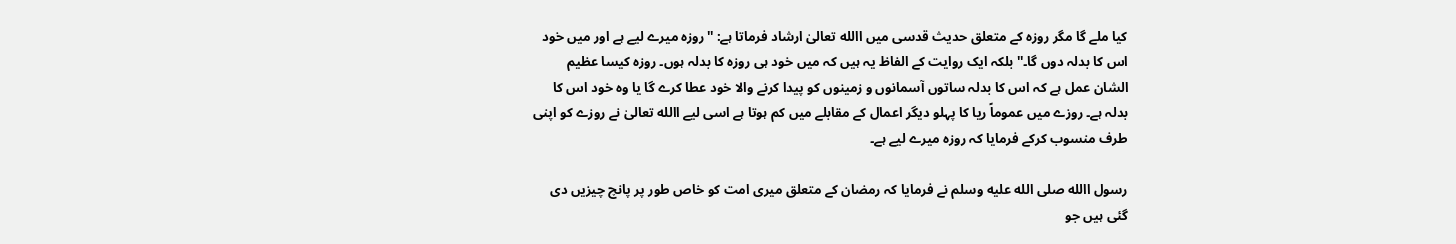کیا ملے گا مگر روزہ کے متعلق حدیث قدسی میں االله تعالیٰ ارشاد فرماتا ہے: ''روزہ میرے لیے ہے اور میں خود اس کا بدلہ دوں گا۔'' بلکہ ایک روایت کے الفاظ یہ ہیں کہ میں خود ہی روزہ کا بدلہ ہوں۔ روزہ کیسا عظیم الشان عمل ہے کہ اس کا بدلہ ساتوں آسمانوں و زمینوں کو پیدا کرنے والا خود عطا کرے گا یا وہ خود اس کا بدلہ ہے۔ روزے میں عموماً ریا کا پہلو دیگر اعمال کے مقابلے میں کم ہوتا ہے اسی لیے االله تعالیٰ نے روزے کو اپنی طرف منسوب کرکے فرمایا کہ روزہ میرے لیے ہے۔

رسول االله صلى الله عليه وسلم نے فرمایا کہ رمضان کے متعلق میری امت کو خاص طور پر پانچ چیزیں دی گئی ہیں جو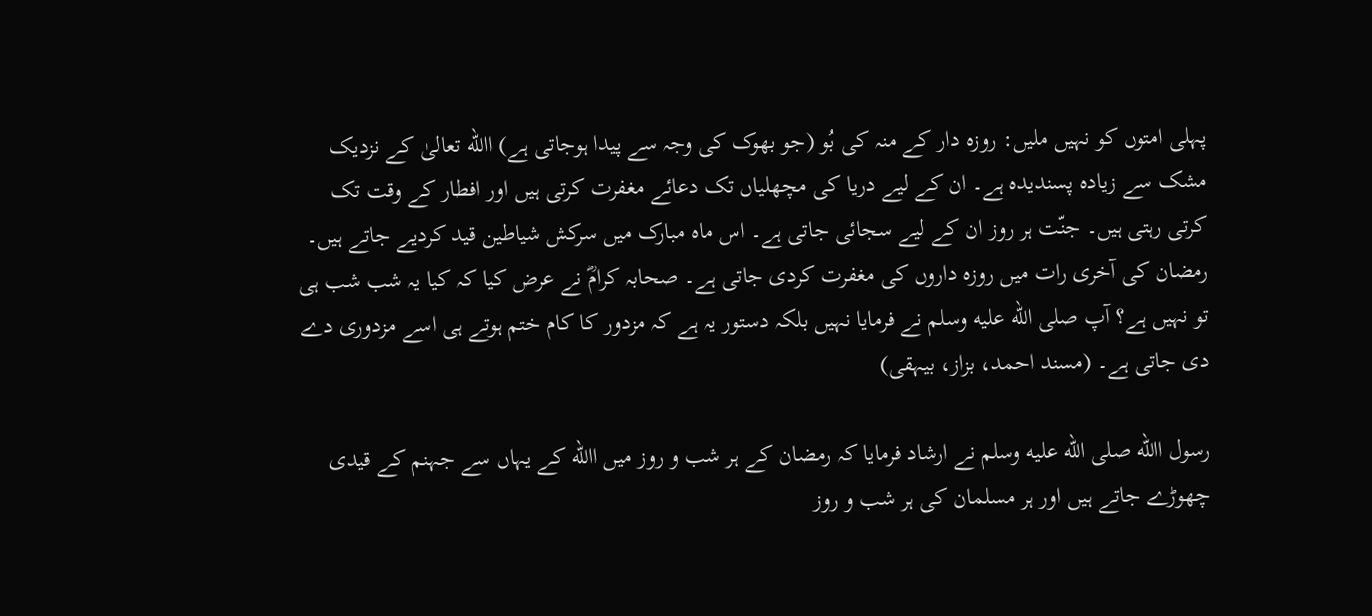پہلی امتوں کو نہیں ملیں: روزہ دار کے منہ کی بُو (جو بھوک کی وجہ سے پیدا ہوجاتی ہے) االله تعالیٰ کے نزدیک مشک سے زیادہ پسندیدہ ہے۔ ان کے لیے دریا کی مچھلیاں تک دعائے مغفرت کرتی ہیں اور افطار کے وقت تک کرتی رہتی ہیں۔ جنّت ہر روز ان کے لیے سجائی جاتی ہے۔ اس ماہ مبارک میں سرکش شیاطین قید کردیے جاتے ہیں۔ رمضان کی آخری رات میں روزہ داروں کی مغفرت کردی جاتی ہے۔ صحابہ کرامؓ نے عرض کیا کہ کیا یہ شب شب ہی تو نہیں ہے؟ آپ صلى الله عليه وسلم نے فرمایا نہیں بلکہ دستور یہ ہے کہ مزدور کا کام ختم ہوتے ہی اسے مزدوری دے دی جاتی ہے۔ (مسند احمد، بزاز، بیہقی)

رسول االله صلى الله عليه وسلم نے ارشاد فرمایا کہ رمضان کے ہر شب و روز میں االله کے یہاں سے جہنم کے قیدی چھوڑے جاتے ہیں اور ہر مسلمان کی ہر شب و روز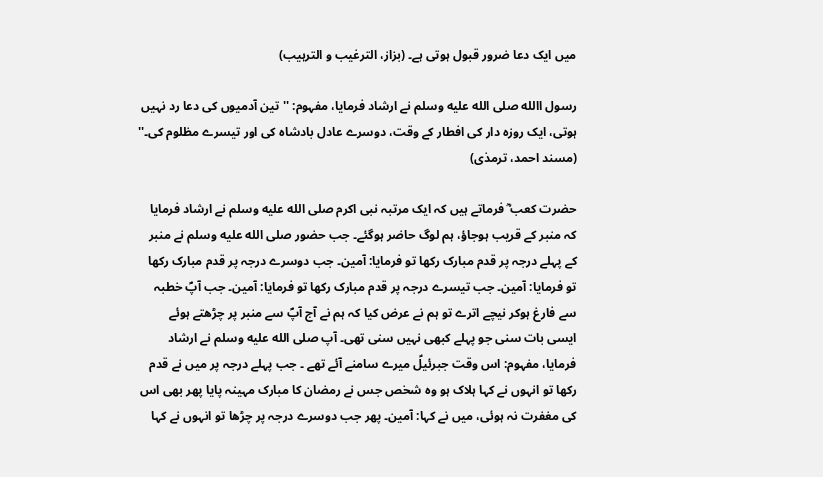میں ایک دعا ضرور قبول ہوتی ہے۔ (بزاز، الترغیب و الترہیب)

رسول االله صلى الله عليه وسلم نے ارشاد فرمایا، مفہوم: ''تین آدمیوں کی دعا رد نہیں ہوتی، ایک روزہ دار کی افطار کے وقت، دوسرے عادل بادشاہ کی اور تیسرے مظلوم کی۔'' (مسند احمد، ترمذی)

حضرت کعب ؓ فرماتے ہیں کہ ایک مرتبہ نبی اکرم صلى الله عليه وسلم نے ارشاد فرمایا کہ منبر کے قریب ہوجاؤ، ہم لوگ حاضر ہوگئے۔ جب حضور صلى الله عليه وسلم نے منبر کے پہلے درجہ پر قدم مبارک رکھا تو فرمایا: آمین۔ جب دوسرے درجہ پر قدم مبارک رکھا تو فرمایا: آمین۔ جب تیسرے درجہ پر قدم مبارک رکھا تو فرمایا: آمین۔ جب آپؐ خطبہ سے فارغ ہوکر نیچے اترے تو ہم نے عرض کیا کہ ہم نے آج آپؐ سے منبر پر چڑھتے ہوئے ایسی بات سنی جو پہلے کبھی نہیں سنی تھی۔ آپ صلى الله عليه وسلم نے ارشاد فرمایا، مفہوم: اس وقت جبرئیلؑ میرے سامنے آئے تھے ۔ جب پہلے درجہ پر میں نے قدم رکھا تو انہوں نے کہا ہلاک ہو وہ شخص جس نے رمضان کا مبارک مہینہ پایا پھر بھی اس کی مغفرت نہ ہوئی، میں نے کہا: آمین۔ پھر جب دوسرے درجہ پر چڑھا تو انہوں نے کہا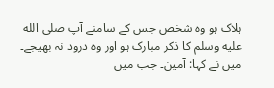ہلاک ہو وہ شخص جس کے سامنے آپ صلى الله عليه وسلم کا ذکر مبارک ہو اور وہ درود نہ بھیجے۔ میں نے کہا: آمین۔ جب میں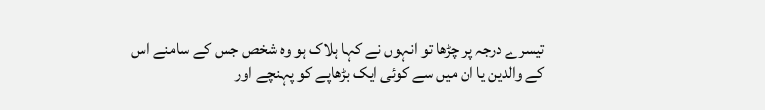تیسرے درجہ پر چڑھا تو انہوں نے کہا ہلاک ہو وہ شخص جس کے سامنے اس کے والدین یا ان میں سے کوئی ایک بڑھاپے کو پہنچے اور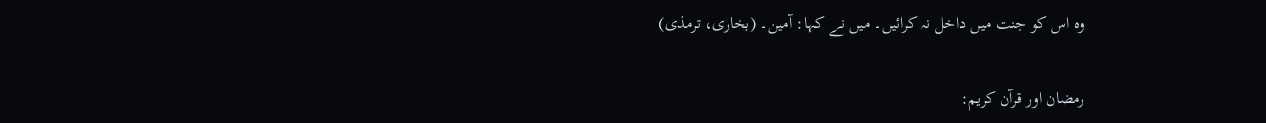وہ اس کو جنت میں داخل نہ کرائیں۔ میں نے کہا: آمین۔ (بخاری، ترمذی)

رمضان اور قرآن کریم: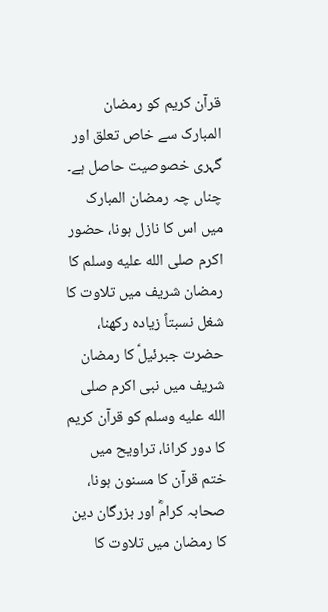قرآن کریم کو رمضان المبارک سے خاص تعلق اور گہری خصوصیت حاصل ہے۔ چناں چہ رمضان المبارک میں اس کا نازل ہونا، حضور اکرم صلى الله عليه وسلم کا رمضان شریف میں تلاوت کا شغل نسبتاً زیادہ رکھنا، حضرت جبرئیلؑ کا رمضان شریف میں نبی اکرم صلى الله عليه وسلم کو قرآن کریم کا دور کرانا، تراویح میں ختم قرآن کا مسنون ہونا، صحابہ کرامؓ اور بزرگان دین کا رمضان میں تلاوت کا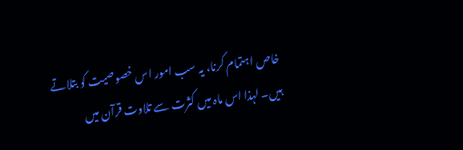خاص اہتمام کرنا، یہ سب امور اس خصوصیت کو بتلاتے ہیں۔ لہذا اس ماہ میں کثرت سے تلاوت قرآن میں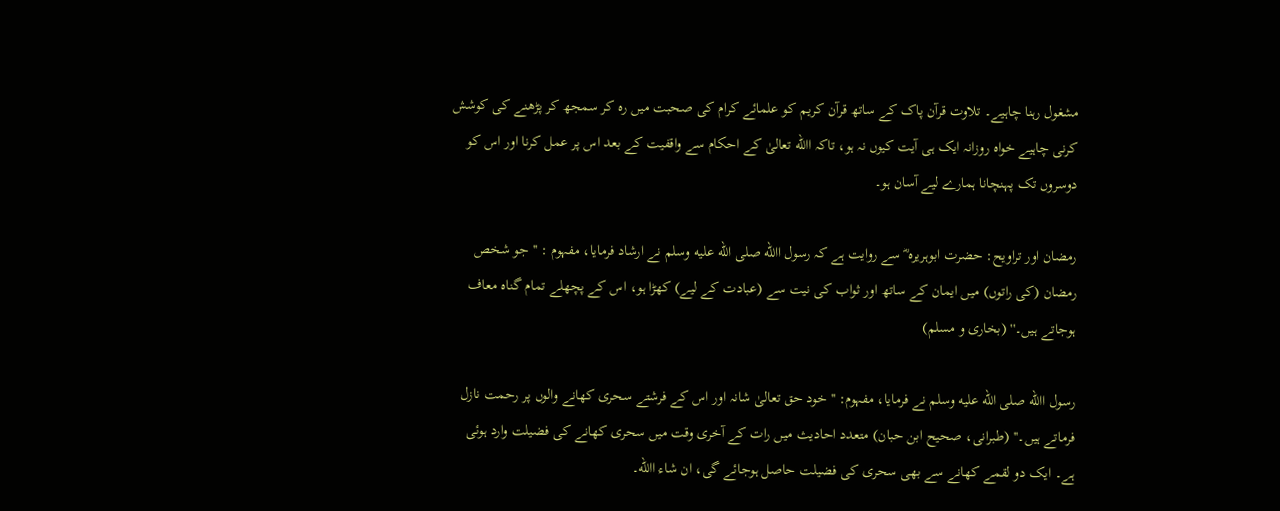مشغول رہنا چاہیے۔ تلاوت قرآن پاک کے ساتھ قرآن کریم کو علمائے کرام کی صحبت میں رہ کر سمجھ کر پڑھنے کی کوشش کرنی چاہیے خواہ روزانہ ایک ہی آیت کیوں نہ ہو، تاکہ االله تعالیٰ کے احکام سے واقفیت کے بعد اس پر عمل کرنا اور اس کو دوسروں تک پہنچانا ہمارے لیے آسان ہو۔

رمضان اور تراویح: حضرت ابوہریرہ ؓ سے روایت ہے کہ رسول االله صلى الله عليه وسلم نے ارشاد فرمایا، مفہوم : ''جو شخص رمضان (کی راتوں) میں ایمان کے ساتھ اور ثواب کی نیت سے (عبادت کے لیے) کھڑا ہو، اس کے پچھلے تمام گناہ معاف ہوجاتے ہیں۔'' (بخاری و مسلم)

رسول االله صلى الله عليه وسلم نے فرمایا، مفہوم: ''خود حق تعالیٰ شانہ اور اس کے فرشتے سحری کھانے والوں پر رحمت نازل فرماتے ہیں۔'' (طبرانی، صحیح ابن حبان) متعدد احادیث میں رات کے آخری وقت میں سحری کھانے کی فضیلت وارد ہوئی ہے۔ ایک دو لقمے کھانے سے بھی سحری کی فضیلت حاصل ہوجائے گی، ان شاء االله۔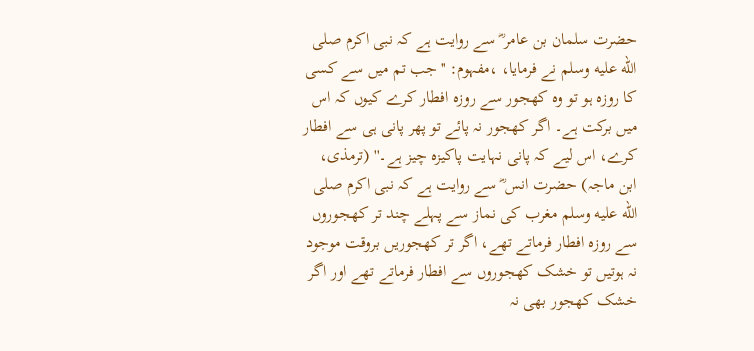حضرت سلمان بن عامر ؓ سے روایت ہے کہ نبی اکرم صلى الله عليه وسلم نے فرمایا، ،مفہوم: ''جب تم میں سے کسی کا روزہ ہو تو وہ کھجور سے روزہ افطار کرے کیوں کہ اس میں برکت ہے۔ اگر کھجور نہ پائے تو پھر پانی ہی سے افطار کرے، اس لیے کہ پانی نہایت پاکیزہ چیز ہے۔'' (ترمذی، ابن ماجہ) حضرت انس ؓ سے روایت ہے کہ نبی اکرم صلى الله عليه وسلم مغرب کی نماز سے پہلے چند تر کھجوروں سے روزہ افطار فرماتے تھے، اگر تر کھجوریں بروقت موجود نہ ہوتیں تو خشک کھجوروں سے افطار فرماتے تھے اور اگر خشک کھجور بھی نہ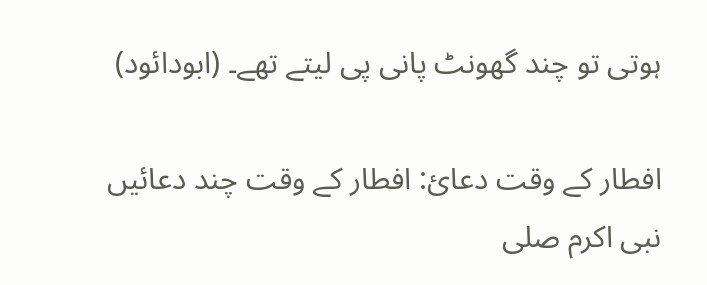ہوتی تو چند گھونٹ پانی پی لیتے تھے۔ (ابودائود)

افطار کے وقت دعائ: افطار کے وقت چند دعائیں نبی اکرم صلى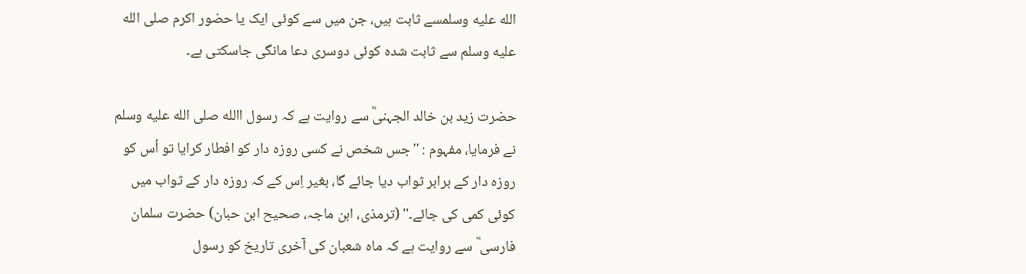الله عليه وسلمسے ثابت ہیں، جن میں سے کوئی ایک یا حضور اکرم صلى الله عليه وسلم سے ثابت شدہ کوئی دوسری دعا مانگی جاسکتی ہے۔

حضرت زید بن خالد الجہنیؓ سے روایت ہے کہ رسول االله صلى الله عليه وسلم نے فرمایا، مفہوم : ''جس شخص نے کسی روزہ دار کو افطار کرایا تو اُس کو روزہ دار کے برابر ثواب دیا جائے گا، بغیر اِس کے کہ روزہ دار کے ثواب میں کوئی کمی کی جائے۔'' (ترمذی، ابن ماجہ، صحیح ابن حبان) حضرت سلمان فارسی ؓ سے روایت ہے کہ ماہ شعبان کی آخری تاریخ کو رسول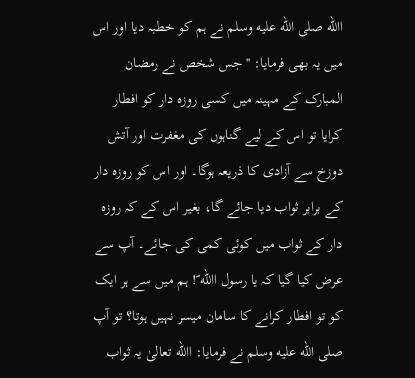االله صلى الله عليه وسلم نے ہم کو خطبہ دیا اور اس میں یہ بھی فرمایا: ''جس شخص نے رمضان المبارک کے مہینہ میں کسی روزہ دار کو افطار کرایا تو اس کے لیے گناہوں کی مغفرت اور آتش دوزخ سے آزادی کا ذریعہ ہوگا۔ اور اس کو روزہ دار کے برابر ثواب دیا جائے گا، بغیر اس کے کہ روزہ دار کے ثواب میں کوئی کمی کی جائے۔ آپ سے عرض کیا گیا کہ یا رسول االله ؐ! ہم میں سے ہر ایک کو تو افطار کرانے کا سامان میسر نہیں ہوتا؟ تو آپ صلى الله عليه وسلم نے فرمایا: االله تعالیٰ یہ ثواب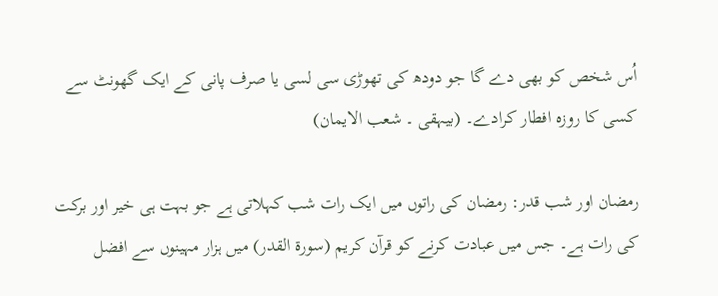اُس شخص کو بھی دے گا جو دودھ کی تھوڑی سی لسی یا صرف پانی کے ایک گھونٹ سے کسی کا روزہ افطار کرادے۔ (بیہقی ۔ شعب الایمان)

رمضان اور شب قدر: رمضان کی راتوں میں ایک رات شب کہلاتی ہے جو بہت ہی خیر اور برکت کی رات ہے۔ جس میں عبادت کرنے کو قرآن کریم (سورۃ القدر) میں ہزار مہینوں سے افضل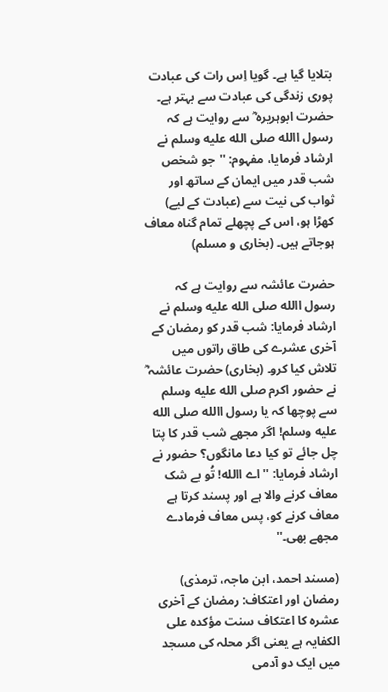بتلایا گیا ہے۔ گویا اِس رات کی عبادت پوری زندگی کی عبادت سے بہتر ہے۔ حضرت ابوہریرہ ؓ سے روایت ہے کہ رسول االله صلى الله عليه وسلم نے ارشاد فرمایا، مفہوم: ''جو شخص شب قدر میں ایمان کے ساتھ اور ثواب کی نیت سے (عبادت کے لیے) کھڑا ہو، اس کے پچھلے تمام گناہ معاف ہوجاتے ہیں۔ (بخاری و مسلم)

حضرت عائشہ سے روایت ہے کہ رسول االله صلى الله عليه وسلم نے ارشاد فرمایا: شب قدر کو رمضان کے آخری عشرے کی طاق راتوں میں تلاش کیا کرو۔ (بخاری) حضرت عائشہ ؓ نے حضور اکرم صلى الله عليه وسلم سے پوچھا کہ یا رسول االله صلى الله عليه وسلم! اگر مجھے شب قدر کا پتا چل جائے تو کیا دعا مانگوں؟ حضور نے ارشاد فرمایا: ''اے االله! تُو بے شک معاف کرنے والا ہے اور پسند کرتا ہے معاف کرنے کو، پس معاف فرمادے مجھے بھی۔''

(مسند احمد، ابن ماجہ، ترمذی)
رمضان اور اعتکاف: رمضان کے آخری عشرہ کا اعتکاف سنت مؤکدہ علی الکفایہ ہے یعنی اگر محلہ کی مسجد میں ایک دو آدمی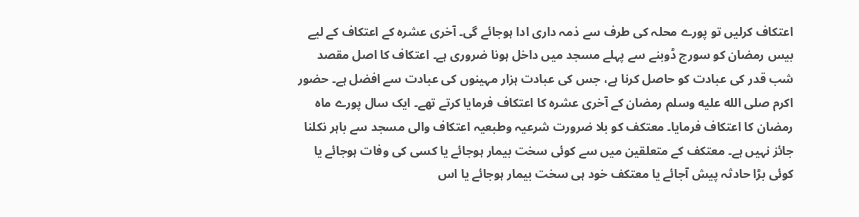اعتکاف کرلیں تو پورے محلہ کی طرف سے ذمہ داری ادا ہوجائے گی۔ آخری عشرہ کے اعتکاف کے لیے بیس رمضان کو سورج ڈوبنے سے پہلے مسجد میں داخل ہونا ضروری ہے۔ اعتکاف کا اصل مقصد شب قدر کی عبادت کو حاصل کرنا ہے، جس کی عبادت ہزار مہینوں کی عبادت سے افضل ہے۔ حضور اکرم صلى الله عليه وسلم رمضان کے آخری عشرہ کا اعتکاف فرمایا کرتے تھے۔ ایک سال پورے ماہ رمضان کا اعتکاف فرمایا۔ معتکف کو بلا ضرورت شرعیہ وطبعیہ اعتکاف والی مسجد سے باہر نکلنا جائز نہیں ہے۔ معتکف کے متعلقین میں سے کوئی سخت بیمار ہوجائے یا کسی کی وفات ہوجائے یا کوئی بڑا حادثہ پیش آجائے یا معتکف خود ہی سخت بیمار ہوجائے یا اس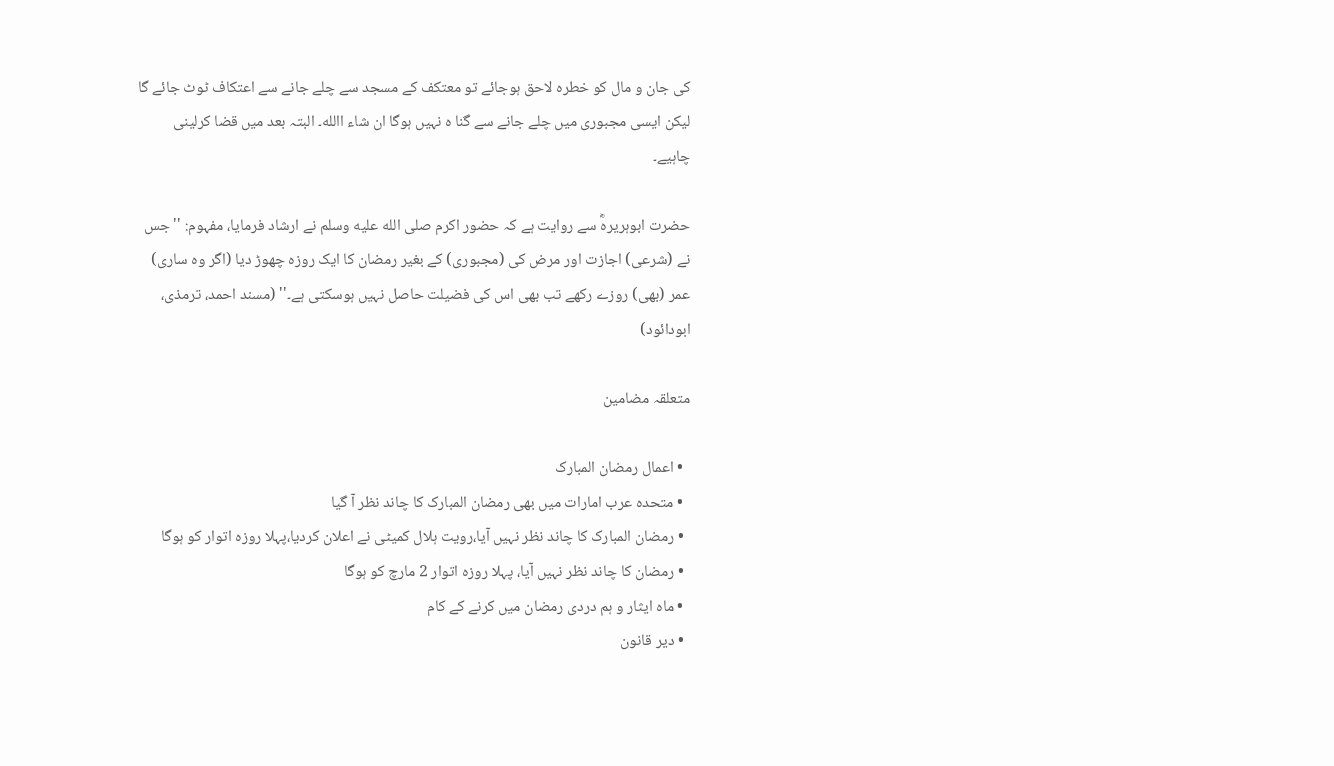کی جان و مال کو خطرہ لاحق ہوجائے تو معتکف کے مسجد سے چلے جانے سے اعتکاف ٹوٹ جائے گا لیکن ایسی مجبوری میں چلے جانے سے گنا ہ نہیں ہوگا ان شاء االله۔ البتہ بعد میں قضا کرلینی چاہیے۔

حضرت ابوہریرہؓ سے روایت ہے کہ حضور اکرم صلى الله عليه وسلم نے ارشاد فرمایا، مفہوم: ''جس نے (شرعی) اجازت اور مرض کی (مجبوری) کے بغیر رمضان کا ایک روزہ چھوڑ دیا (اگر وہ ساری) عمر (بھی) روزے رکھے تب بھی اس کی فضیلت حاصل نہیں ہوسکتی ہے۔'' (مسند احمد، ترمذی، ابودائود)

متعلقہ مضامین

  • اعمال رمضان المبارک
  • متحدہ عرب امارات میں بھی رمضان المبارک کا چاند نظر آ گیا
  • رمضان المبارک کا چاند نظر نہیں آیا،رویت ہلال کمیٹی نے اعلان کردیا،پہلا روزہ اتوار کو ہوگا
  • رمضان کا چاند نظر نہیں آیا، پہلا روزہ اتوار 2 مارچ کو ہوگا
  • ماہ ایثار و ہم دردی رمضان میں کرنے کے کام
  • دیر قانون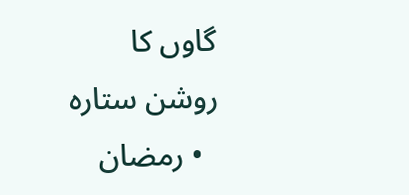گاوں کا روشن ستارہ
  • رمضان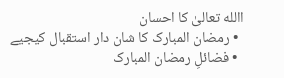االله تعالیٰ کا احسان
  • رمضان المبارک کا شان دار استقبال کیجیے
  • فضائلِ رمضان المبارک